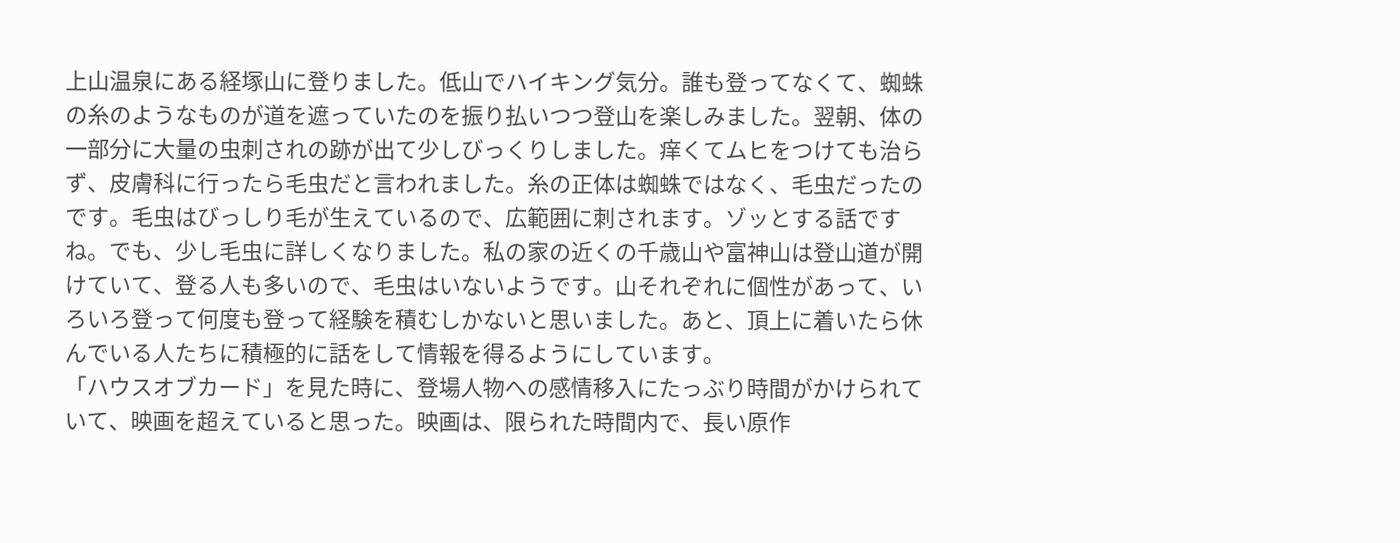上山温泉にある経塚山に登りました。低山でハイキング気分。誰も登ってなくて、蜘蛛の糸のようなものが道を遮っていたのを振り払いつつ登山を楽しみました。翌朝、体の一部分に大量の虫刺されの跡が出て少しびっくりしました。痒くてムヒをつけても治らず、皮膚科に行ったら毛虫だと言われました。糸の正体は蜘蛛ではなく、毛虫だったのです。毛虫はびっしり毛が生えているので、広範囲に刺されます。ゾッとする話ですね。でも、少し毛虫に詳しくなりました。私の家の近くの千歳山や富神山は登山道が開けていて、登る人も多いので、毛虫はいないようです。山それぞれに個性があって、いろいろ登って何度も登って経験を積むしかないと思いました。あと、頂上に着いたら休んでいる人たちに積極的に話をして情報を得るようにしています。
「ハウスオブカード」を見た時に、登場人物への感情移入にたっぶり時間がかけられていて、映画を超えていると思った。映画は、限られた時間内で、長い原作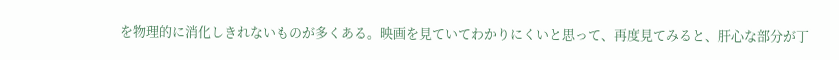を物理的に消化しきれないものが多くある。映画を見ていてわかりにくいと思って、再度見てみると、肝心な部分が丁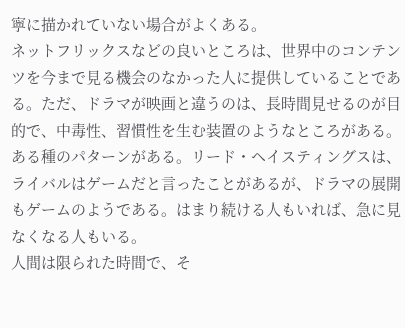寧に描かれていない場合がよくある。
ネットフリックスなどの良いところは、世界中のコンテンツを今まで見る機会のなかった人に提供していることである。ただ、ドラマが映画と違うのは、長時間見せるのが目的で、中毒性、習慣性を生む装置のようなところがある。ある種のパターンがある。リード・ヘイスティングスは、ライバルはゲームだと言ったことがあるが、ドラマの展開もゲームのようである。はまり続ける人もいれば、急に見なくなる人もいる。
人間は限られた時間で、そ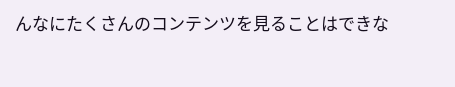んなにたくさんのコンテンツを見ることはできな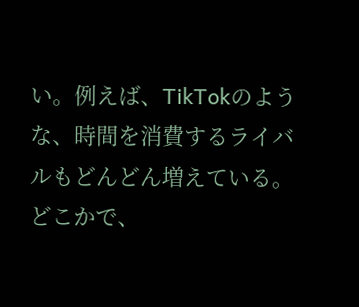い。例えば、TikTokのような、時間を消費するライバルもどんどん増えている。どこかで、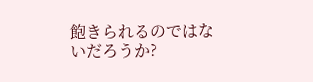飽きられるのではないだろうか?